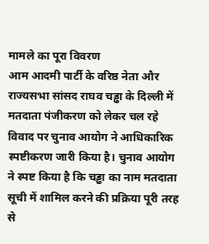मामले का पूरा विवरण
आम आदमी पार्टी के वरिष्ठ नेता और राज्यसभा सांसद राघव चड्ढा के दिल्ली में मतदाता पंजीकरण को लेकर चल रहे विवाद पर चुनाव आयोग ने आधिकारिक स्पष्टीकरण जारी किया है। चुनाव आयोग ने स्पष्ट किया है कि चड्ढा का नाम मतदाता सूची में शामिल करने की प्रक्रिया पूरी तरह से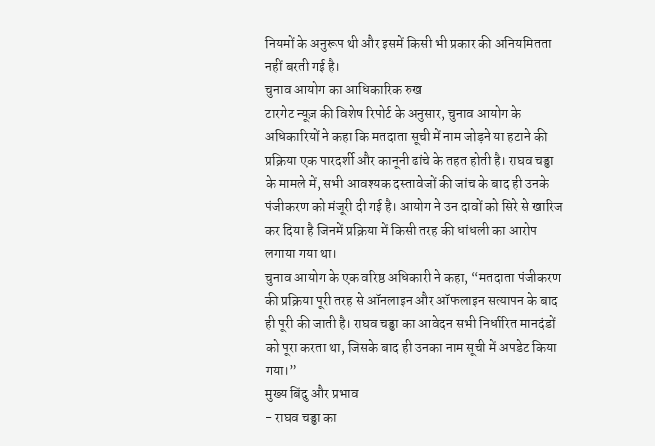नियमों के अनुरूप थी और इसमें किसी भी प्रकार की अनियमितता नहीं बरती गई है।
चुनाव आयोग का आधिकारिक रुख
टारगेट न्यूज़ की विशेष रिपोर्ट के अनुसार, चुनाव आयोग के अधिकारियों ने कहा कि मतदाता सूची में नाम जोड़ने या हटाने की प्रक्रिया एक पारदर्शी और कानूनी ढांचे के तहत होती है। राघव चड्ढा के मामले में, सभी आवश्यक दस्तावेजों की जांच के बाद ही उनके पंजीकरण को मंजूरी दी गई है। आयोग ने उन दावों को सिरे से खारिज कर दिया है जिनमें प्रक्रिया में किसी तरह की धांधली का आरोप लगाया गया था।
चुनाव आयोग के एक वरिष्ठ अधिकारी ने कहा, “मतदाता पंजीकरण की प्रक्रिया पूरी तरह से ऑनलाइन और ऑफलाइन सत्यापन के बाद ही पूरी की जाती है। राघव चड्ढा का आवेदन सभी निर्धारित मानदंडों को पूरा करता था, जिसके बाद ही उनका नाम सूची में अपडेट किया गया।”
मुख्य बिंदु और प्रभाव
- राघव चड्ढा का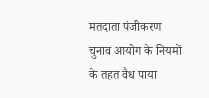मतदाता पंजीकरण चुनाव आयोग के नियमों के तहत वैध पाया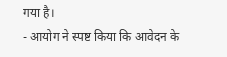गया है।
- आयोग ने स्पष्ट किया कि आवेदन के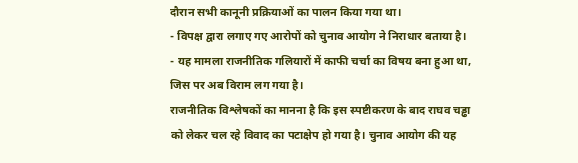दौरान सभी कानूनी प्रक्रियाओं का पालन किया गया था।
- विपक्ष द्वारा लगाए गए आरोपों को चुनाव आयोग ने निराधार बताया है।
- यह मामला राजनीतिक गलियारों में काफी चर्चा का विषय बना हुआ था, जिस पर अब विराम लग गया है।
राजनीतिक विश्लेषकों का मानना है कि इस स्पष्टीकरण के बाद राघव चड्ढा को लेकर चल रहे विवाद का पटाक्षेप हो गया है। चुनाव आयोग की यह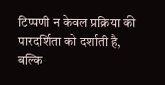टिप्पणी न केवल प्रक्रिया की पारदर्शिता को दर्शाती है, बल्कि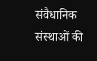संवैधानिक संस्थाओं की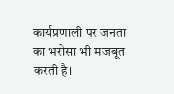कार्यप्रणाली पर जनता का भरोसा भी मजबूत करती है।